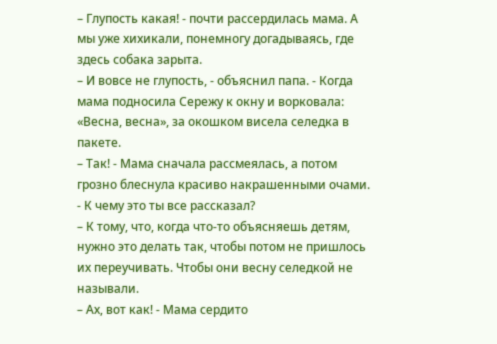– Глупость какая! - почти рассердилась мама. А мы уже хихикали, понемногу догадываясь, где здесь собака зарыта.
– И вовсе не глупость, - объяснил папа. - Когда мама подносила Сережу к окну и ворковала: «Весна, весна», за окошком висела селедка в пакете.
– Так! - Мама сначала рассмеялась, а потом грозно блеснула красиво накрашенными очами. - К чему это ты все рассказал?
– К тому, что, когда что-то объясняешь детям, нужно это делать так, чтобы потом не пришлось их переучивать. Чтобы они весну селедкой не называли.
– Ах, вот как! - Мама сердито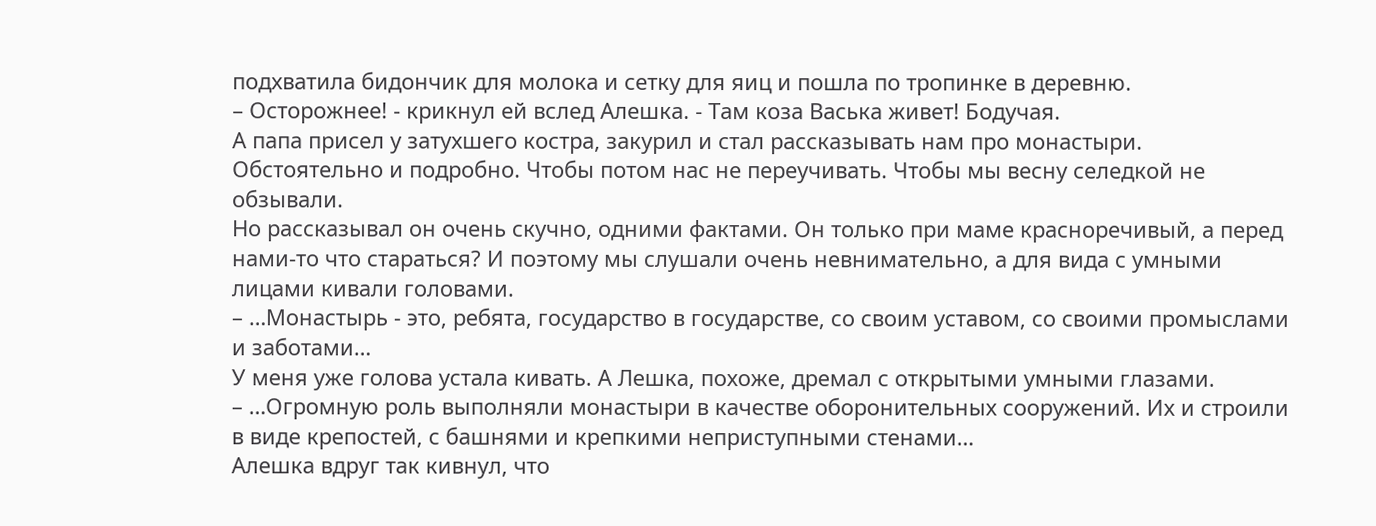подхватила бидончик для молока и сетку для яиц и пошла по тропинке в деревню.
– Осторожнее! - крикнул ей вслед Алешка. - Там коза Васька живет! Бодучая.
А папа присел у затухшего костра, закурил и стал рассказывать нам про монастыри. Обстоятельно и подробно. Чтобы потом нас не переучивать. Чтобы мы весну селедкой не обзывали.
Но рассказывал он очень скучно, одними фактами. Он только при маме красноречивый, а перед нами-то что стараться? И поэтому мы слушали очень невнимательно, а для вида с умными лицами кивали головами.
– …Монастырь - это, ребята, государство в государстве, со своим уставом, со своими промыслами и заботами…
У меня уже голова устала кивать. А Лешка, похоже, дремал с открытыми умными глазами.
– …Огромную роль выполняли монастыри в качестве оборонительных сооружений. Их и строили в виде крепостей, с башнями и крепкими неприступными стенами…
Алешка вдруг так кивнул, что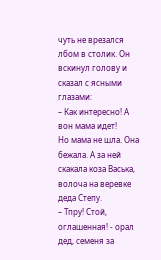чуть не врезался лбом в столик. Он вскинул голову и сказал с ясными глазами:
– Как интересно! А вон мама идет!
Но мама не шла. Она бежала. А за ней скакала коза Васька, волоча на веревке деда Степу.
– Тпру! Стой, оглашенная! - орал дед, семеня за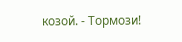козой. - Тормози!